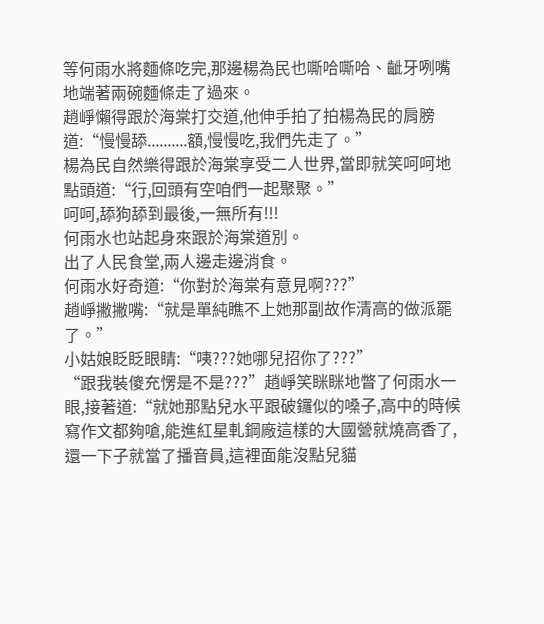等何雨水將麵條吃完,那邊楊為民也嘶哈嘶哈、齜牙咧嘴地端著兩碗麵條走了過來。
趙崢懶得跟於海棠打交道,他伸手拍了拍楊為民的肩膀道:“慢慢舔..........額,慢慢吃,我們先走了。”
楊為民自然樂得跟於海棠享受二人世界,當即就笑呵呵地點頭道:“行,回頭有空咱們一起聚聚。”
呵呵,舔狗舔到最後,一無所有!!!
何雨水也站起身來跟於海棠道別。
出了人民食堂,兩人邊走邊消食。
何雨水好奇道:“你對於海棠有意見啊???”
趙崢撇撇嘴:“就是單純瞧不上她那副故作清高的做派罷了。”
小姑娘眨眨眼睛:“咦???她哪兒招你了???”
“跟我裝傻充愣是不是???”趙崢笑眯眯地瞥了何雨水一眼,接著道:“就她那點兒水平跟破鑼似的嗓子,高中的時候寫作文都夠嗆,能進紅星軋鋼廠這樣的大國營就燒高香了,還一下子就當了播音員,這裡面能沒點兒貓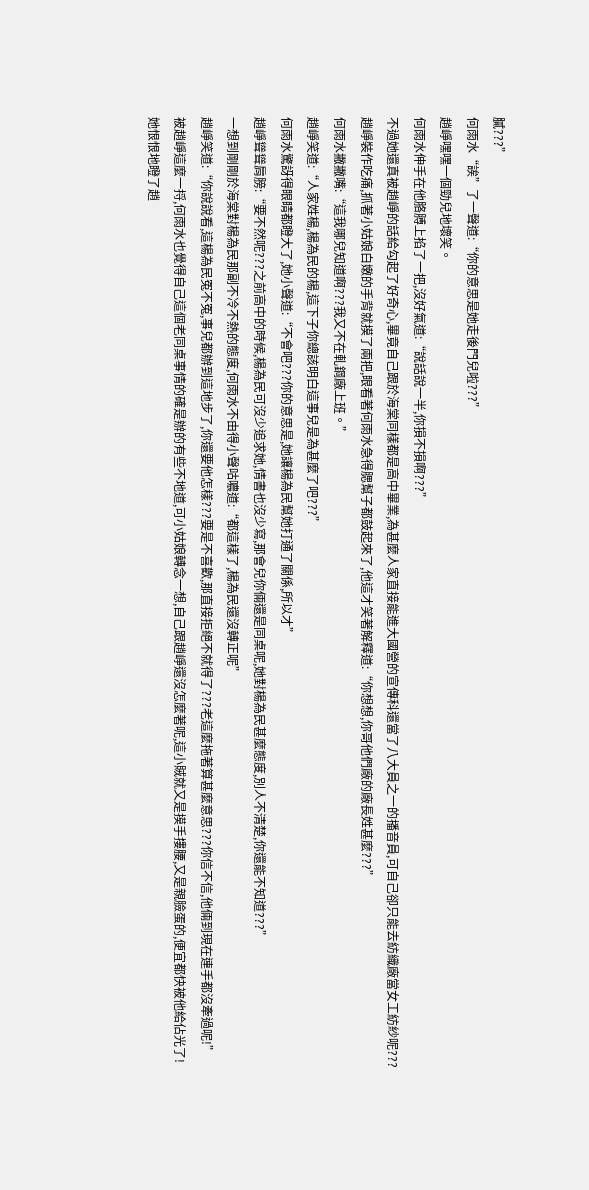膩???”
何雨水“誒”了一聲道:“你的意思是她走後門兒啦???”
趙崢嘿嘿一個勁兒地壞笑。
何雨水伸手在他胳膊上掐了一把,沒好氣道:“說話說一半,你損不損啊???”
不過她還真被趙崢的話給勾起了好奇心,畢竟自己跟於海棠同樣都是高中畢業,為甚麼人家直接能進大國營的宣傳科還當了八大員之一的播音員,可自己卻只能去紡織廠當女工紡紗呢???
趙崢裝作吃痛,抓著小姑娘白嫩的手背就摸了兩把,眼看著何雨水急得腮幫子都鼓起來了,他這才笑著解釋道:“你想想,你哥他們廠的廠長姓甚麼???”
何雨水撇撇嘴:“這我哪兒知道啊???我又不在軋鋼廠上班。”
趙崢笑道:“人家姓楊,楊為民的楊,這下子你總該明白這事兒是為甚麼了吧???”
何雨水驚訝得眼睛都瞪大了,她小聲道:“不會吧???你的意思是,她讓楊為民幫她打通了關係,所以才”
趙崢聳聳肩膀:“要不然呢???之前高中的時候,楊為民可沒少追求她,情書也沒少寫,那會兒你倆還是同桌呢,她對楊為民甚麼態度,別人不清楚,你還能不知道???”
一想到剛剛於海棠對楊為民那副不冷不熱的態度,何雨水不由得小聲咕噥道:“都這樣了,楊為民還沒轉正呢”
趙崢笑道:“你說說看,這楊為民冤不冤,事兒都辦到這地步了,你還要他怎樣???要是不喜歡,那直接拒絕不就得了???老這麼拖著算甚麼意思???你信不信,他倆到現在連手都沒牽過呢!”
被趙崢這麼一捋,何雨水也覺得自己這個老同桌事情的確是辦的有些不地道,可小姑娘轉念一想,自己跟趙崢還沒怎麼著呢,這小賊就又是摸手摟腰,又是親臉蛋的,便宜都快被他給佔光了!
她恨恨地瞪了趙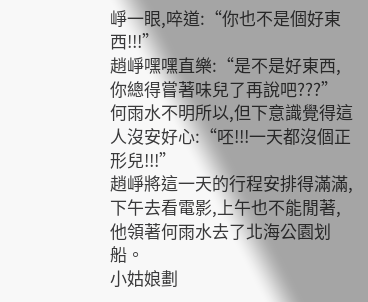崢一眼,啐道:“你也不是個好東西!!!”
趙崢嘿嘿直樂:“是不是好東西,你總得嘗著味兒了再說吧???”
何雨水不明所以,但下意識覺得這人沒安好心:“呸!!!一天都沒個正形兒!!!”
趙崢將這一天的行程安排得滿滿,下午去看電影,上午也不能閒著,他領著何雨水去了北海公園划船。
小姑娘劃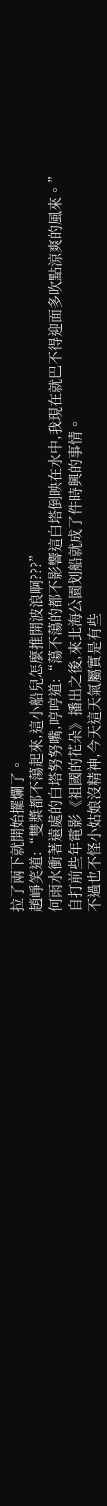拉了兩下就開始擺爛了。
趙崢笑道:“雙槳都不蕩起來,這小船兒怎麼推開波浪啊???”
何雨水衝著遠處的白塔努努嘴,哼哼道:“蕩不蕩的都不影響這白塔倒映在水中,我現在就巴不得迎面多吹點涼爽的風來。”
自打前些年電影《祖國的花朵》播出之後,來北海公園划船就成了件時興的事情。
不過也不怪小姑娘沒精神,今天這天氣屬實是有些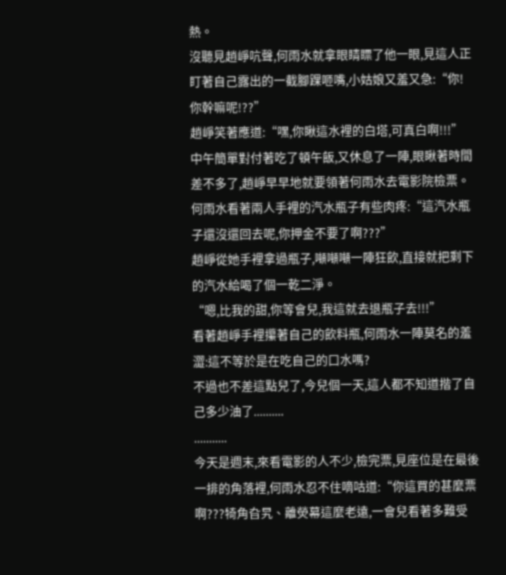熱。
沒聽見趙崢吭聲,何雨水就拿眼睛瞟了他一眼,見這人正盯著自己露出的一截腳踝咂嘴,小姑娘又羞又急:“你!你幹嘛呢!??”
趙崢笑著應道:“嘿,你瞅這水裡的白塔,可真白啊!!!”
中午簡單對付著吃了頓午飯,又休息了一陣,眼瞅著時間差不多了,趙崢早早地就要領著何雨水去電影院檢票。
何雨水看著兩人手裡的汽水瓶子有些肉疼:“這汽水瓶子還沒還回去呢,你押金不要了啊???”
趙崢從她手裡拿過瓶子,噸噸噸一陣狂飲,直接就把剩下的汽水給喝了個一乾二淨。
“嗯,比我的甜,你等會兒,我這就去退瓶子去!!!”
看著趙崢手裡攥著自己的飲料瓶,何雨水一陣莫名的羞澀:這不等於是在吃自己的口水嗎?
不過也不差這點兒了,今兒個一天,這人都不知道揩了自己多少油了..........
...........
今天是週末,來看電影的人不少,檢完票,見座位是在最後一排的角落裡,何雨水忍不住嘀咕道:“你這買的甚麼票啊???犄角旮旯、離熒幕這麼老遠,一會兒看著多難受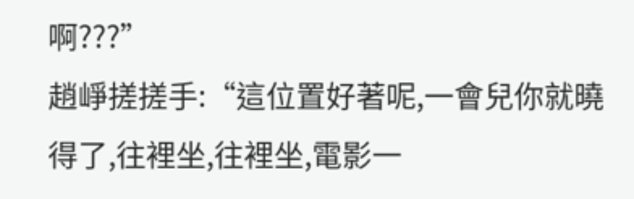啊???”
趙崢搓搓手:“這位置好著呢,一會兒你就曉得了,往裡坐,往裡坐,電影一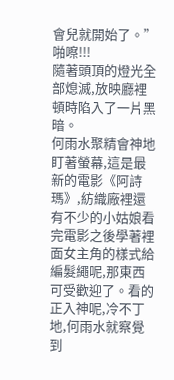會兒就開始了。”
啪嚓!!!
隨著頭頂的燈光全部熄滅,放映廳裡頓時陷入了一片黑暗。
何雨水聚精會神地盯著螢幕,這是最新的電影《阿詩瑪》,紡織廠裡還有不少的小姑娘看完電影之後學著裡面女主角的樣式給編髮繩呢,那東西可受歡迎了。看的正入神呢,冷不丁地,何雨水就察覺到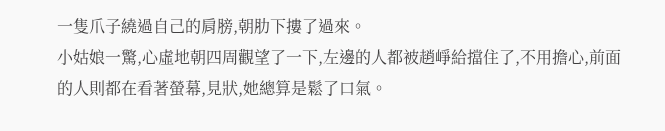一隻爪子繞過自己的肩膀,朝肋下摟了過來。
小姑娘一驚,心虛地朝四周觀望了一下,左邊的人都被趙崢給擋住了,不用擔心,前面的人則都在看著螢幕,見狀,她總算是鬆了口氣。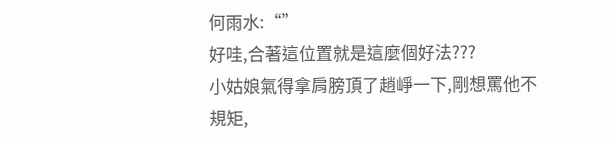何雨水:“”
好哇,合著這位置就是這麼個好法???
小姑娘氣得拿肩膀頂了趙崢一下,剛想罵他不規矩,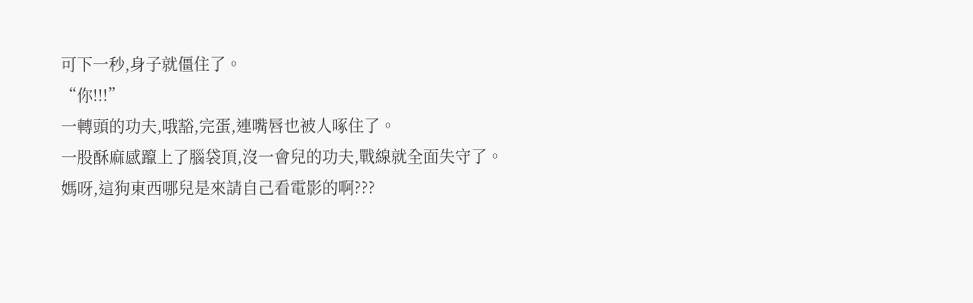可下一秒,身子就僵住了。
“你!!!”
一轉頭的功夫,哦豁,完蛋,連嘴唇也被人啄住了。
一股酥麻感躥上了腦袋頂,沒一會兒的功夫,戰線就全面失守了。
媽呀,這狗東西哪兒是來請自己看電影的啊???